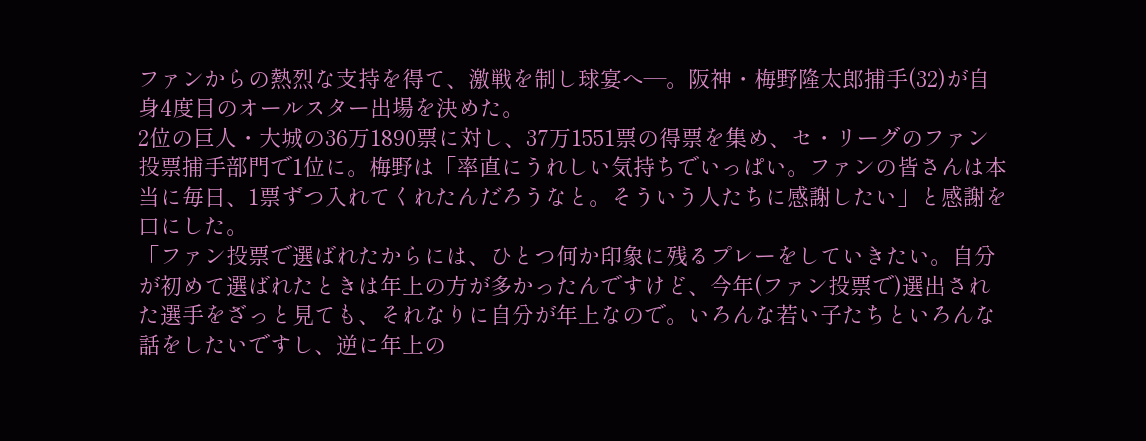ファンからの熱烈な支持を得て、激戦を制し球宴へ―。阪神・梅野隆太郎捕手(32)が自身4度目のオールスター出場を決めた。
2位の巨人・大城の36万1890票に対し、37万1551票の得票を集め、セ・リーグのファン投票捕手部門で1位に。梅野は「率直にうれしい気持ちでいっぱい。ファンの皆さんは本当に毎日、1票ずつ入れてくれたんだろうなと。そういう人たちに感謝したい」と感謝を口にした。
「ファン投票で選ばれたからには、ひとつ何か印象に残るプレーをしていきたい。自分が初めて選ばれたときは年上の方が多かったんですけど、今年(ファン投票で)選出された選手をざっと見ても、それなりに自分が年上なので。いろんな若い子たちといろんな話をしたいですし、逆に年上の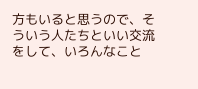方もいると思うので、そういう人たちといい交流をして、いろんなこと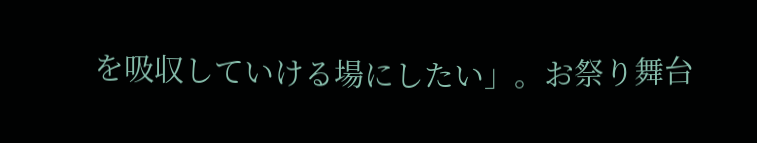を吸収していける場にしたい」。お祭り舞台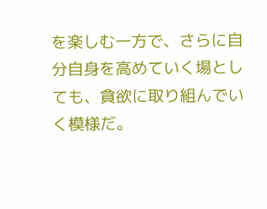を楽しむ一方で、さらに自分自身を高めていく場としても、貪欲に取り組んでいく模様だ。